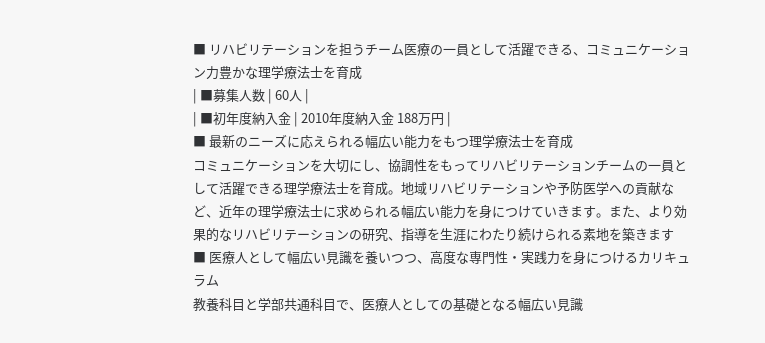■ リハビリテーションを担うチーム医療の一員として活躍できる、コミュニケーション力豊かな理学療法士を育成
| ■募集人数 | 60人 |
| ■初年度納入金 | 2010年度納入金 188万円 |
■ 最新のニーズに応えられる幅広い能力をもつ理学療法士を育成
コミュニケーションを大切にし、協調性をもってリハビリテーションチームの一員として活躍できる理学療法士を育成。地域リハビリテーションや予防医学への貢献など、近年の理学療法士に求められる幅広い能力を身につけていきます。また、より効果的なリハビリテーションの研究、指導を生涯にわたり続けられる素地を築きます
■ 医療人として幅広い見識を養いつつ、高度な専門性・実践力を身につけるカリキュラム
教養科目と学部共通科目で、医療人としての基礎となる幅広い見識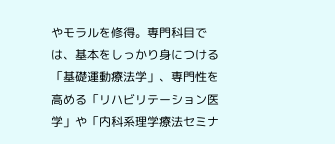やモラルを修得。専門科目では、基本をしっかり身につける「基礎運動療法学」、専門性を高める「リハビリテーション医学」や「内科系理学療法セミナ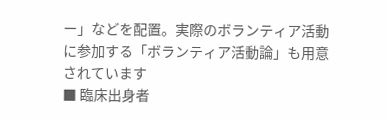ー」などを配置。実際のボランティア活動に参加する「ボランティア活動論」も用意されています
■ 臨床出身者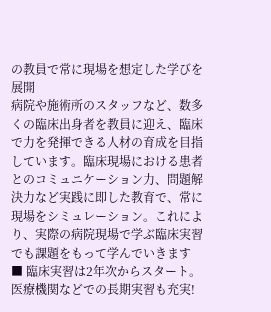の教員で常に現場を想定した学びを展開
病院や施術所のスタッフなど、数多くの臨床出身者を教員に迎え、臨床で力を発揮できる人材の育成を目指しています。臨床現場における患者とのコミュニケーション力、問題解決力など実践に即した教育で、常に現場をシミュレーション。これにより、実際の病院現場で学ぶ臨床実習でも課題をもって学んでいきます
■ 臨床実習は2年次からスタート。医療機関などでの長期実習も充実!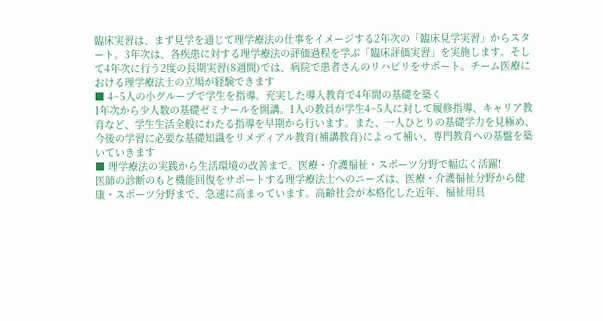臨床実習は、まず見学を通じて理学療法の仕事をイメージする2年次の「臨床見学実習」からスタート。3年次は、各疾患に対する理学療法の評価過程を学ぶ「臨床評価実習」を実施します。そして4年次に行う2度の長期実習(8週間)では、病院で患者さんのリハビリをサポート。チーム医療における理学療法士の立場が経験できます
■ 4~5人の小グループで学生を指導。充実した導入教育で4年間の基礎を築く
1年次から少人数の基礎ゼミナールを開講。1人の教員が学生4~5人に対して履修指導、キャリア教育など、学生生活全般にわたる指導を早期から行います。また、一人ひとりの基礎学力を見極め、今後の学習に必要な基礎知識をリメディアル教育(補講教育)によって補い、専門教育への基盤を築いていきます
■ 理学療法の実践から生活環境の改善まで。医療・介護福祉・スポーツ分野で幅広く活躍!
医師の診断のもと機能回復をサポートする理学療法士へのニーズは、医療・介護福祉分野から健康・スポーツ分野まで、急速に高まっています。高齢社会が本格化した近年、福祉用具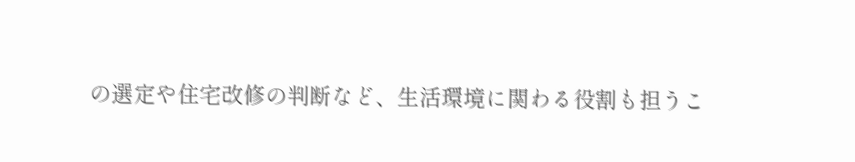の選定や住宅改修の判断など、生活環境に関わる役割も担うこ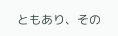ともあり、その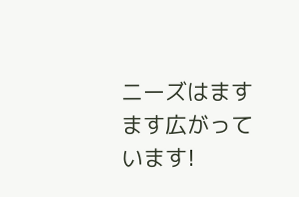ニーズはますます広がっています!